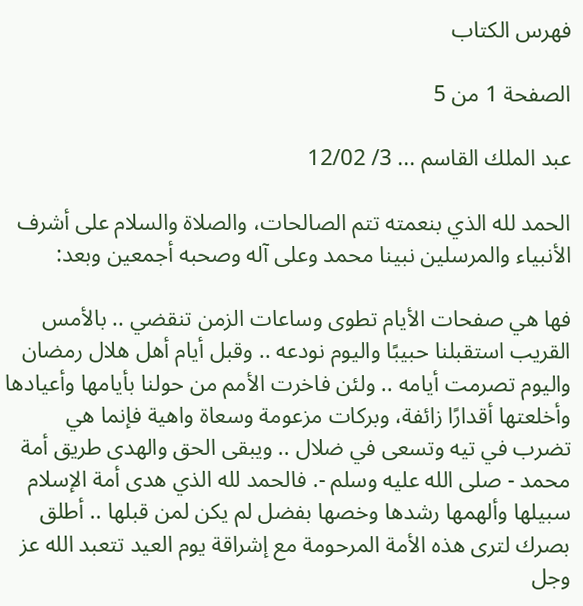فهرس الكتاب

الصفحة 1 من 5

عبد الملك القاسم ... 3/ 12/02

الحمد لله الذي بنعمته تتم الصالحات، والصلاة والسلام على أشرف الأنبياء والمرسلين نبينا محمد وعلى آله وصحبه أجمعين وبعد:

فها هي صفحات الأيام تطوى وساعات الزمن تنقضي .. بالأمس القريب استقبلنا حبيبًا واليوم نودعه .. وقبل أيام أهل هلال رمضان واليوم تصرمت أيامه .. ولئن فاخرت الأمم من حولنا بأيامها وأعيادها وأخلعتها أقدارًا زائفة، وبركات مزعومة وسعاة واهية فإنما هي تضرب في تيه وتسعى في ضلال .. ويبقى الحق والهدى طريق أمة محمد - صلى الله عليه وسلم -. فالحمد لله الذي هدى أمة الإسلام سبيلها وألهمها رشدها وخصها بفضل لم يكن لمن قبلها .. أطلق بصرك لترى هذه الأمة المرحومة مع إشراقة يوم العيد تتعبد الله عز وجل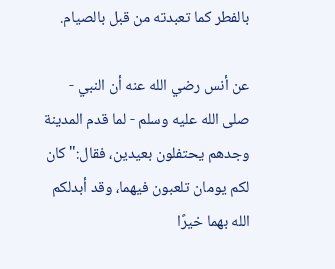بالفطر كما تعبدته من قبل بالصيام.

عن أنس رضي الله عنه أن النبي - صلى الله عليه وسلم - لما قدم المدينة وجدهم يحتفلون بعيدين، فقال:"كان لكم يومان تلعبون فيهما، وقد أبدلكم الله بهما خيرًا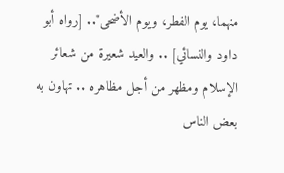منهما، يوم الفطر، ويوم الأضحى".. [رواه أبو داود والنسائي] .. والعيد شعيرة من شعائر الإسلام ومظهر من أجل مظاهره .. تهاون به بعض الناس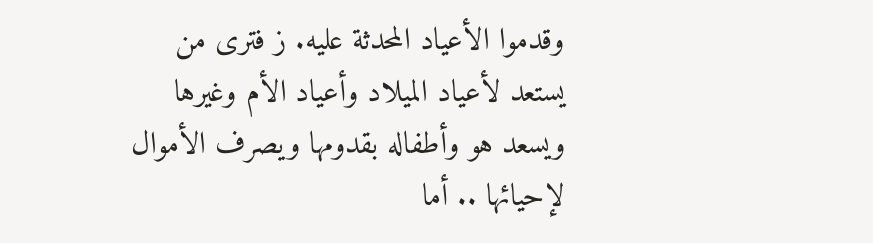وقدموا الأعياد المحدثة عليه. ز فترى من يستعد لأعياد الميلاد وأعياد الأم وغيرها ويسعد هو وأطفاله بقدومها ويصرف الأموال لإحيائها .. أما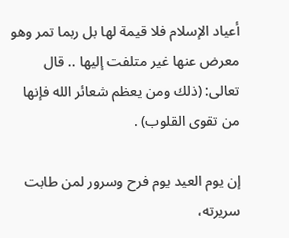أعياد الإسلام فلا قيمة لها بل ربما تمر وهو معرض عنها غير متلفت إليها .. قال تعالى: (ذلك ومن يعظم شعائر الله فإنها من تقوى القلوب) .

إن يوم العيد يوم فرح وسرور لمن طابت سريرته،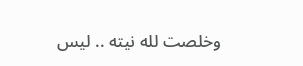وخلصت لله نيته .. ليس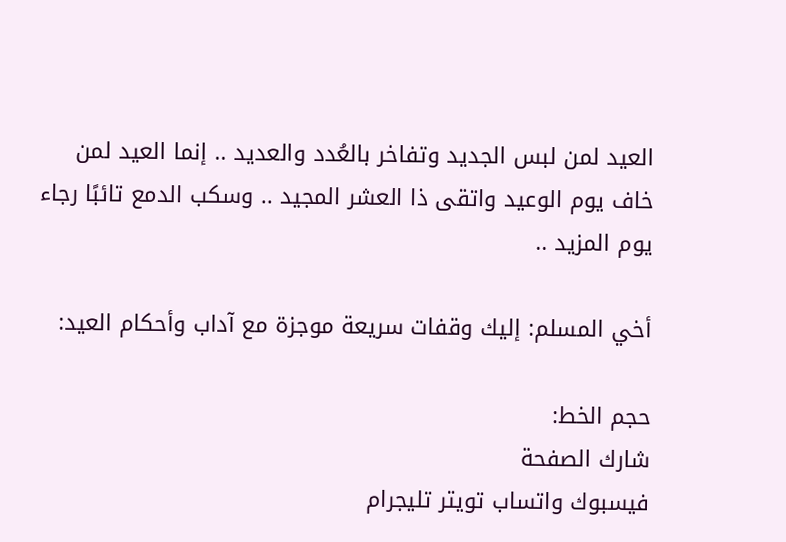العيد لمن لبس الجديد وتفاخر بالعُدد والعديد .. إنما العيد لمن خاف يوم الوعيد واتقى ذا العشر المجيد .. وسكب الدمع تائبًا رجاء يوم المزيد ..

أخي المسلم: إليك وقفات سريعة موجزة مع آداب وأحكام العيد:

حجم الخط:
شارك الصفحة
فيسبوك واتساب تويتر تليجرام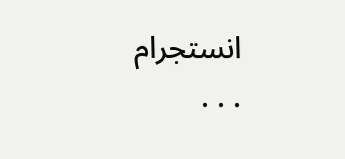انستجرام
. . .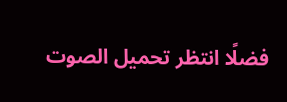فضلًا انتظر تحميل الصوت